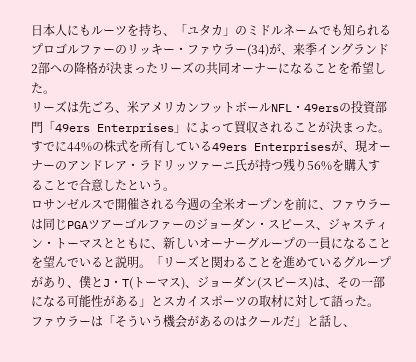日本人にもルーツを持ち、「ユタカ」のミドルネームでも知られるプロゴルファーのリッキー・ファウラー(34)が、来季イングランド2部への降格が決まったリーズの共同オーナーになることを希望した。
リーズは先ごろ、米アメリカンフットボールNFL・49ersの投資部門「49ers Enterprises」によって買収されることが決まった。すでに44%の株式を所有している49ers Enterprisesが、現オーナーのアンドレア・ラドリッツァーニ氏が持つ残り56%を購入することで合意したという。
ロサンゼルスで開催される今週の全米オープンを前に、ファウラーは同じPGAツアーゴルファーのジョーダン・スピース、ジャスティン・トーマスとともに、新しいオーナーグループの一員になることを望んでいると説明。「リーズと関わることを進めているグループがあり、僕とJ・T(トーマス)、ジョーダン(スピース)は、その一部になる可能性がある」とスカイスポーツの取材に対して語った。
ファウラーは「そういう機会があるのはクールだ」と話し、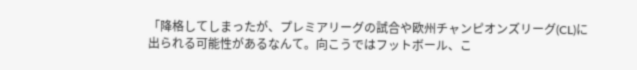「降格してしまったが、プレミアリーグの試合や欧州チャンピオンズリーグ(CL)に出られる可能性があるなんて。向こうではフットボール、こ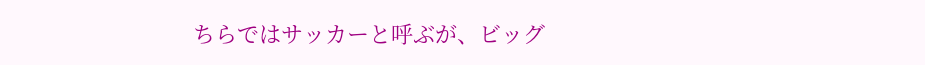ちらではサッカーと呼ぶが、ビッグ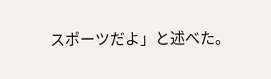スポーツだよ」と述べた。